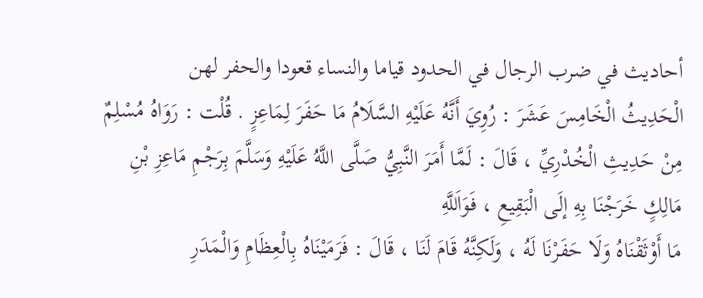أحاديث في ضرب الرجال في الحدود قياما والنساء قعودا والحفر لهن
الْحَدِيثُ الْخَامِسَ عَشَرَ : رُوِيَ أَنَّهُ عَلَيْهِ السَّلَامُ مَا حَفَرَ لِمَاعِزٍ . قُلْت : رَوَاهُ مُسْلِمٌ مِنْ حَدِيثِ الْخُدْرِيِّ ، قَالَ : لَمَّا أَمَرَ النَّبِيُّ صَلَّى اللَّهُ عَلَيْهِ وَسَلَّمَ بِرَجْمِ مَاعِزِ بْنِ مَالِكٍ خَرَجْنَا بِهِ إلَى الْبَقِيعِ ، فَوَاَللَّهِ
مَا أَوْثَقْنَاهُ وَلَا حَفَرْنَا لَهُ ، وَلَكِنَّهُ قَامَ لَنَا ، قَالَ : فَرَمَيْنَاهُ بِالْعِظَامِ وَالْمَدَرِ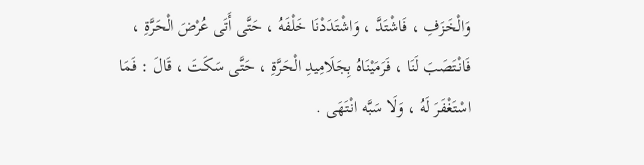وَالْخَزَفِ ، فَاشْتَدَّ ، وَاشْتَدَدْنَا خَلْفَهُ ، حَتَّى أَتَى عُرْضَ الْحَرَّةِ ، فَانْتَصَبَ لَنَا ، فَرَمَيْنَاهُ بِجَلَامِيدِ الْحَرَّةِ ، حَتَّى سَكَتَ ، قَالَ : فَمَا اسْتَغْفَرَ لَهُ ، وَلَا سَبَّه انْتَهَى .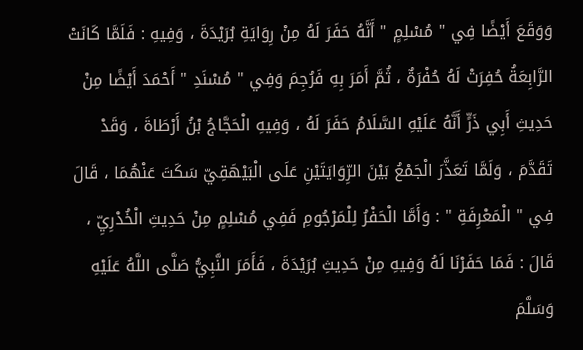وَوَقَعَ أَيْضًا فِي " مُسْلِمٍ " أَنَّهُ حَفَرَ لَهُ مِنْ رِوَايَةِ بُرَيْدَةَ ، وَفِيهِ : فَلَمَّا كَانَتْ الرَّابِعَةُ حُفِرَتْ لَهُ حُفْرَةٌ ، ثُمَّ أَمَرَ بِهِ فَرُجِمَ وَفِي " مُسْنَدِ " أَحْمَدَ أَيْضًا مِنْ حَدِيثِ أَبِي ذَرٍّ أَنَّهُ عَلَيْهِ السَّلَامُ حَفَرَ لَهُ ، وَفِيهِ الْحَجَّاجُ بْنُ أَرْطَاةَ ، وَقَدْ تَقَدَّمَ ، وَلَمَّا تَعَذَّرَ الْجَمْعُ بَيْنَ الرِّوَايَتَيْنِ عَلَى الْبَيْهَقِيّ سَكَتَ عَنْهُمَا ، قَالَ فِي " الْمَعْرِفَةِ " : وَأَمَّا الْحَفْرُ لِلْمَرْجُومِ فَفِي مُسْلِمٍ مِنْ حَدِيثِ الْخُدْرِيِّ ، قَالَ : فَمَا حَفَرْنَا لَهُ وَفِيهِ مِنْ حَدِيثِ بُرَيْدَةَ ، فَأَمَرَ النَّبِيُّ صَلَّى اللَّهُ عَلَيْهِ وَسَلَّمَ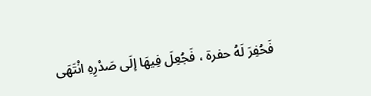فَحُفِرَ لَهُ حفرة ، فَجُعِلَ فِيهَا إلَى صَدْرِهِ انْتَهَى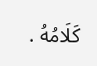كَلَامُهُ .